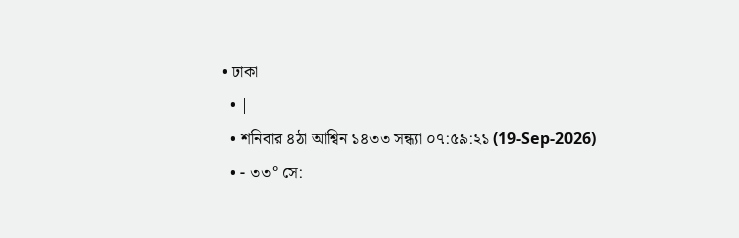• ঢাকা
  • |
  • শনিবার ৪ঠা আশ্বিন ১৪৩৩ সন্ধ্যা ০৭:৫৯:২১ (19-Sep-2026)
  • - ৩৩° সে: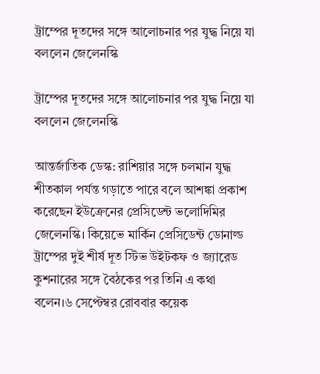ট্রাম্পের দূতদের সঙ্গে আলোচনার পর যুদ্ধ নিয়ে যা বললেন জেলেনস্কি

ট্রাম্পের দূতদের সঙ্গে আলোচনার পর যুদ্ধ নিয়ে যা বললেন জেলেনস্কি

আন্তর্জাতিক ডেস্ক: রাশিয়ার সঙ্গে চলমান যুদ্ধ শীতকাল পর্যন্ত গড়াতে পারে বলে আশঙ্কা প্রকাশ করেছেন ইউক্রেনের প্রেসিডেন্ট ভলোদিমির জেলেনস্কি। কিয়েভে মার্কিন প্রেসিডেন্ট ডোনাল্ড ট্রাম্পের দুই শীর্ষ দূত স্টিভ উইটকফ ও জ্যারেড কুশনারের সঙ্গে বৈঠকের পর তিনি এ কথা বলেন।৬ সেপ্টেম্বর রোববার কয়েক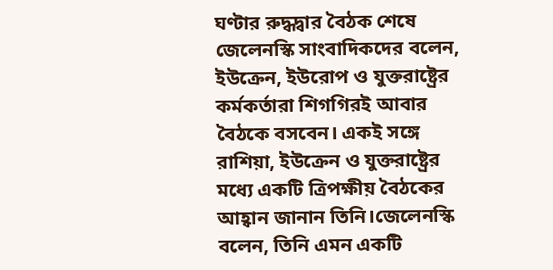ঘণ্টার রুদ্ধদ্বার বৈঠক শেষে জেলেনস্কি সাংবাদিকদের বলেন, ইউক্রেন, ইউরোপ ও যুক্তরাষ্ট্রের কর্মকর্তারা শিগগিরই আবার বৈঠকে বসবেন। একই সঙ্গে রাশিয়া, ইউক্রেন ও যুক্তরাষ্ট্রের মধ্যে একটি ত্রিপক্ষীয় বৈঠকের আহ্বান জানান তিনি।জেলেনস্কি বলেন, তিনি এমন একটি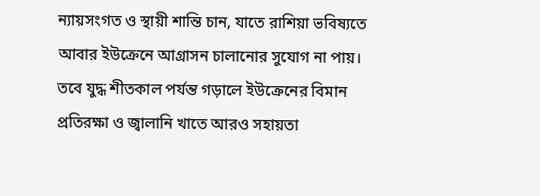ন্যায়সংগত ও স্থায়ী শান্তি চান, যাতে রাশিয়া ভবিষ্যতে আবার ইউক্রেনে আগ্রাসন চালানোর সুযোগ না পায়। তবে যুদ্ধ শীতকাল পর্যন্ত গড়ালে ইউক্রেনের বিমান প্রতিরক্ষা ও জ্বালানি খাতে আরও সহায়তা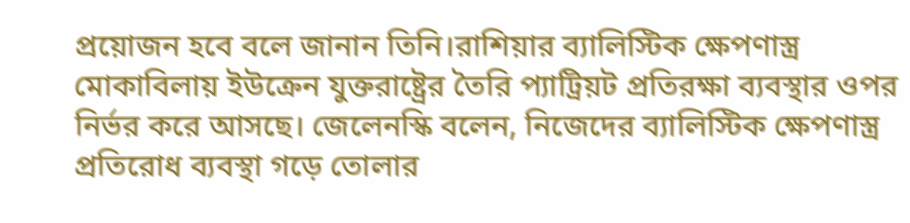প্রয়োজন হবে বলে জানান তিনি।রাশিয়ার ব্যালিস্টিক ক্ষেপণাস্ত্র মোকাবিলায় ইউক্রেন যুক্তরাষ্ট্রের তৈরি প্যাট্রিয়ট প্রতিরক্ষা ব্যবস্থার ওপর নির্ভর করে আসছে। জেলেনস্কি বলেন, নিজেদের ব্যালিস্টিক ক্ষেপণাস্ত্র প্রতিরোধ ব্যবস্থা গড়ে তোলার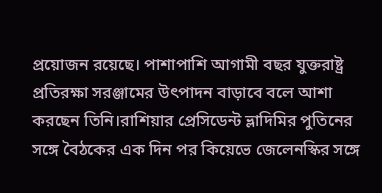প্রয়োজন রয়েছে। পাশাপাশি আগামী বছর যুক্তরাষ্ট্র প্রতিরক্ষা সরঞ্জামের উৎপাদন বাড়াবে বলে আশা করছেন তিনি।রাশিয়ার প্রেসিডেন্ট ভ্লাদিমির পুতিনের সঙ্গে বৈঠকের এক দিন পর কিয়েভে জেলেনস্কির সঙ্গে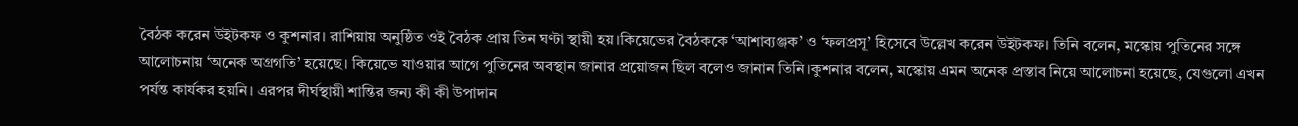বৈঠক করেন উইটকফ ও কুশনার। রাশিয়ায় অনুষ্ঠিত ওই বৈঠক প্রায় তিন ঘণ্টা স্থায়ী হয়।কিয়েভের বৈঠককে ‘আশাব্যঞ্জক’ ও ‘ফলপ্রসূ’ হিসেবে উল্লেখ করেন উইটকফ। তিনি বলেন, মস্কোয় পুতিনের সঙ্গে আলোচনায় ‘অনেক অগ্রগতি’ হয়েছে। কিয়েভে যাওয়ার আগে পুতিনের অবস্থান জানার প্রয়োজন ছিল বলেও জানান তিনি।কুশনার বলেন, মস্কোয় এমন অনেক প্রস্তাব নিয়ে আলোচনা হয়েছে, যেগুলো এখন পর্যন্ত কার্যকর হয়নি। এরপর দীর্ঘস্থায়ী শান্তির জন্য কী কী উপাদান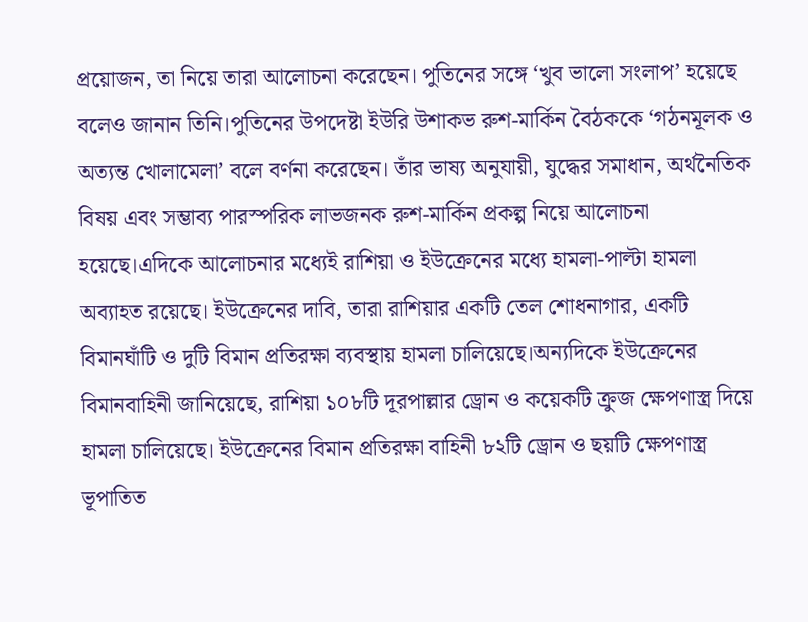প্রয়োজন, তা নিয়ে তারা আলোচনা করেছেন। পুতিনের সঙ্গে ‘খুব ভালো সংলাপ’ হয়েছে বলেও জানান তিনি।পুতিনের উপদেষ্টা ইউরি উশাকভ রুশ-মার্কিন বৈঠককে ‘গঠনমূলক ও অত্যন্ত খোলামেলা’ বলে বর্ণনা করেছেন। তাঁর ভাষ্য অনুযায়ী, যুদ্ধের সমাধান, অর্থনৈতিক বিষয় এবং সম্ভাব্য পারস্পরিক লাভজনক রুশ-মার্কিন প্রকল্প নিয়ে আলোচনা হয়েছে।এদিকে আলোচনার মধ্যেই রাশিয়া ও ইউক্রেনের মধ্যে হামলা-পাল্টা হামলা অব্যাহত রয়েছে। ইউক্রেনের দাবি, তারা রাশিয়ার একটি তেল শোধনাগার, একটি বিমানঘাঁটি ও দুটি বিমান প্রতিরক্ষা ব্যবস্থায় হামলা চালিয়েছে।অন্যদিকে ইউক্রেনের বিমানবাহিনী জানিয়েছে, রাশিয়া ১০৮টি দূরপাল্লার ড্রোন ও কয়েকটি ক্রুজ ক্ষেপণাস্ত্র দিয়ে হামলা চালিয়েছে। ইউক্রেনের বিমান প্রতিরক্ষা বাহিনী ৮২টি ড্রোন ও ছয়টি ক্ষেপণাস্ত্র ভূপাতিত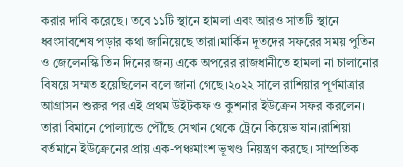করার দাবি করেছে। তবে ১১টি স্থানে হামলা এবং আরও সাতটি স্থানে ধ্বংসাবশেষ পড়ার কথা জানিয়েছে তারা।মার্কিন দূতদের সফরের সময় পুতিন ও জেলেনস্কি তিন দিনের জন্য একে অপরের রাজধানীতে হামলা না চালানোর বিষয়ে সম্মত হয়েছিলেন বলে জানা গেছে।২০২২ সালে রাশিয়ার পূর্ণমাত্রার আগ্রাসন শুরুর পর এই প্রথম উইটকফ ও কুশনার ইউক্রেন সফর করলেন। তারা বিমানে পোল্যান্ডে পৌঁছে সেখান থেকে ট্রেনে কিয়েভ যান।রাশিয়া বর্তমানে ইউক্রেনের প্রায় এক-পঞ্চমাংশ ভূখণ্ড নিয়ন্ত্রণ করছে। সাম্প্রতিক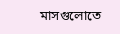মাসগুলোতে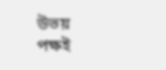উভয় পক্ষই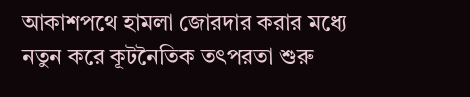আকাশপথে হামলা জোরদার করার মধ্যে নতুন করে কূটনৈতিক তৎপরতা শুরু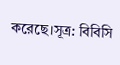করেছে।সূত্র: বিবিসি